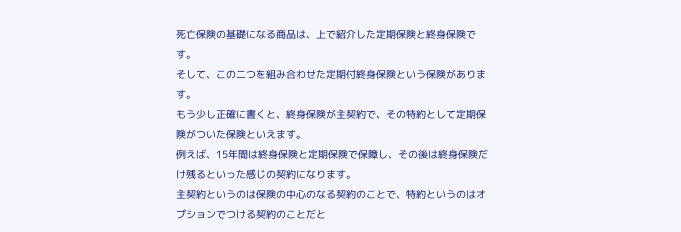死亡保険の基礎になる商品は、上で紹介した定期保険と終身保険です。
そして、この二つを組み合わせた定期付終身保険という保険があります。
もう少し正確に書くと、終身保険が主契約で、その特約として定期保険がついた保険といえます。
例えば、15年間は終身保険と定期保険で保障し、その後は終身保険だけ残るといった感じの契約になります。
主契約というのは保険の中心のなる契約のことで、特約というのはオプションでつける契約のことだと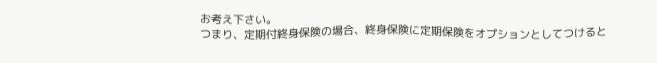お考え下さい。
つまり、定期付終身保険の場合、終身保険に定期保険をオプションとしてつけると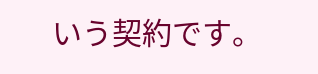いう契約です。